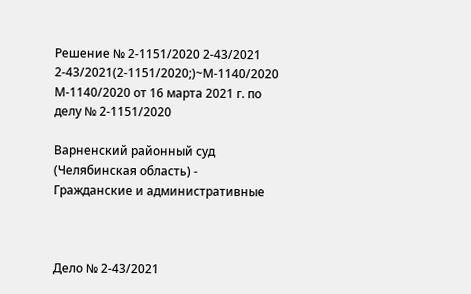Решение № 2-1151/2020 2-43/2021 2-43/2021(2-1151/2020;)~М-1140/2020 М-1140/2020 от 16 марта 2021 г. по делу № 2-1151/2020

Варненский районный суд (Челябинская область) - Гражданские и административные



Дело № 2-43/2021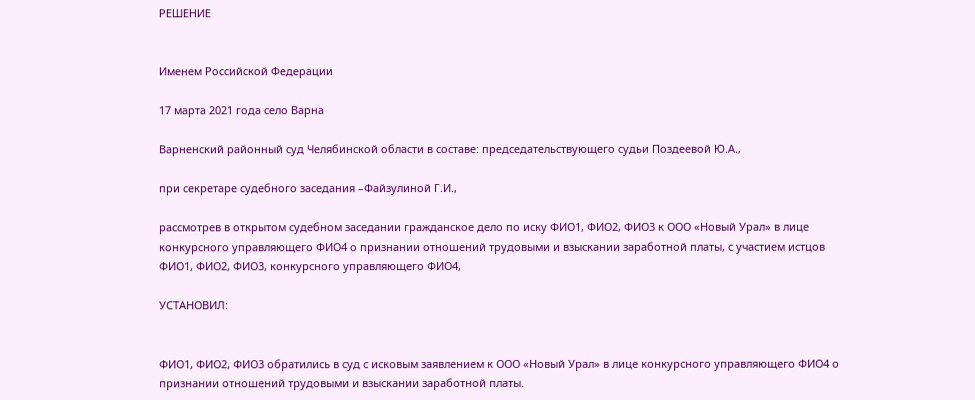РЕШЕНИЕ


Именем Российской Федерации

17 марта 2021 года село Варна

Варненский районный суд Челябинской области в составе: председательствующего судьи Поздеевой Ю.А.,

при секретаре судебного заседания –Файзулиной Г.И.,

рассмотрев в открытом судебном заседании гражданское дело по иску ФИО1, ФИО2, ФИО3 к ООО «Новый Урал» в лице конкурсного управляющего ФИО4 о признании отношений трудовыми и взыскании заработной платы, с участием истцов ФИО1, ФИО2, ФИО3, конкурсного управляющего ФИО4,

УСТАНОВИЛ:


ФИО1, ФИО2, ФИО3 обратились в суд с исковым заявлением к ООО «Новый Урал» в лице конкурсного управляющего ФИО4 о признании отношений трудовыми и взыскании заработной платы.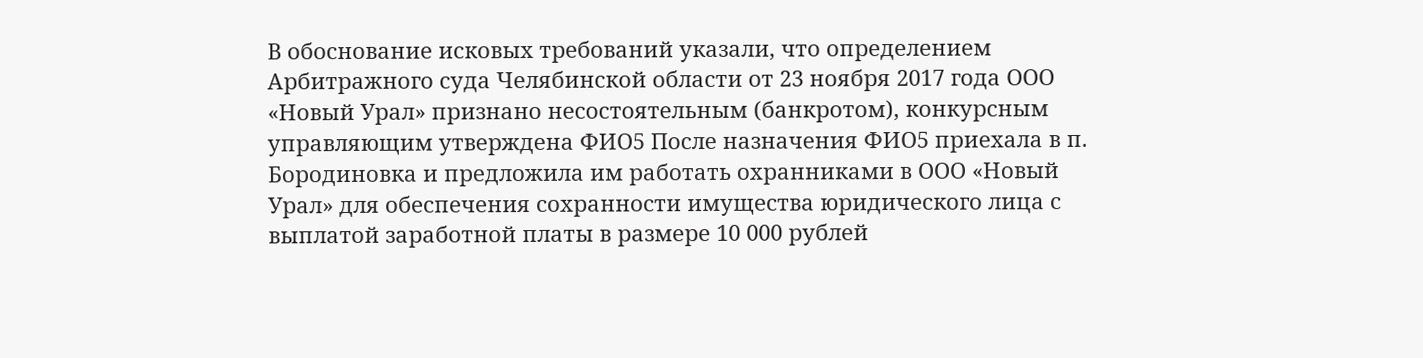В обоснование исковых требований указали, что определением Арбитражного суда Челябинской области от 23 ноября 2017 года ООО «Новый Урал» признано несостоятельным (банкротом), конкурсным управляющим утверждена ФИО5 После назначения ФИО5 приехала в п. Бородиновка и предложила им работать охранниками в ООО «Новый Урал» для обеспечения сохранности имущества юридического лица с выплатой заработной платы в размере 10 000 рублей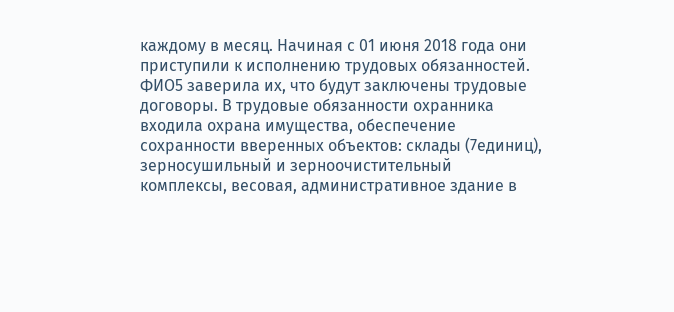каждому в месяц. Начиная с 01 июня 2018 года они приступили к исполнению трудовых обязанностей. ФИО5 заверила их, что будут заключены трудовые договоры. В трудовые обязанности охранника входила охрана имущества, обеспечение сохранности вверенных объектов: склады (7единиц), зерносушильный и зерноочистительный комплексы, весовая, административное здание в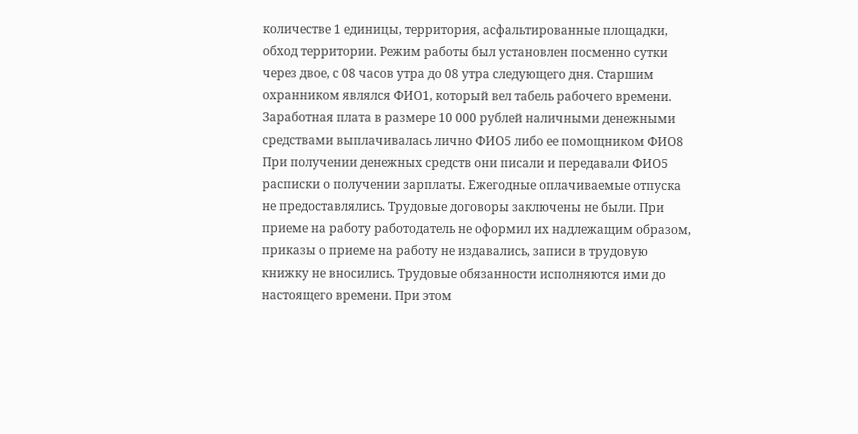количестве 1 единицы, территория, асфальтированные площадки, обход территории. Режим работы был установлен посменно сутки через двое, с 08 часов утра до 08 утра следующего дня. Старшим охранником являлся ФИО1, который вел табель рабочего времени. Заработная плата в размере 10 000 рублей наличными денежными средствами выплачивалась лично ФИО5 либо ее помощником ФИО8 При получении денежных средств они писали и передавали ФИО5 расписки о получении зарплаты. Ежегодные оплачиваемые отпуска не предоставлялись. Трудовые договоры заключены не были. При приеме на работу работодатель не оформил их надлежащим образом, приказы о приеме на работу не издавались, записи в трудовую книжку не вносились. Трудовые обязанности исполняются ими до настоящего времени. При этом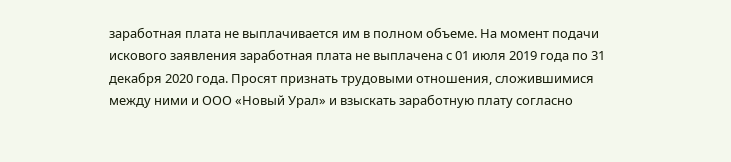заработная плата не выплачивается им в полном объеме. На момент подачи искового заявления заработная плата не выплачена с 01 июля 2019 года по 31 декабря 2020 года. Просят признать трудовыми отношения, сложившимися между ними и ООО «Новый Урал» и взыскать заработную плату согласно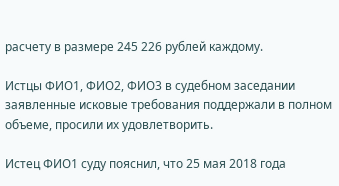расчету в размере 245 226 рублей каждому.

Истцы ФИО1, ФИО2, ФИО3 в судебном заседании заявленные исковые требования поддержали в полном объеме, просили их удовлетворить.

Истец ФИО1 суду пояснил, что 25 мая 2018 года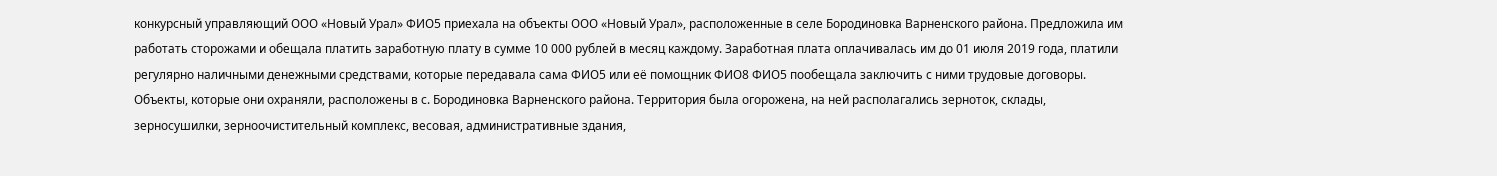конкурсный управляющий ООО «Новый Урал» ФИО5 приехала на объекты ООО «Новый Урал», расположенные в селе Бородиновка Варненского района. Предложила им работать сторожами и обещала платить заработную плату в сумме 10 000 рублей в месяц каждому. Заработная плата оплачивалась им до 01 июля 2019 года, платили регулярно наличными денежными средствами, которые передавала сама ФИО5 или её помощник ФИО8 ФИО5 пообещала заключить с ними трудовые договоры. Объекты, которые они охраняли, расположены в с. Бородиновка Варненского района. Территория была огорожена, на ней располагались зерноток, склады, зерносушилки, зерноочистительный комплекс, весовая, административные здания,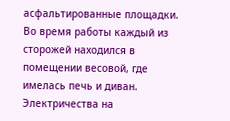асфальтированные площадки. Во время работы каждый из сторожей находился в помещении весовой, где имелась печь и диван. Электричества на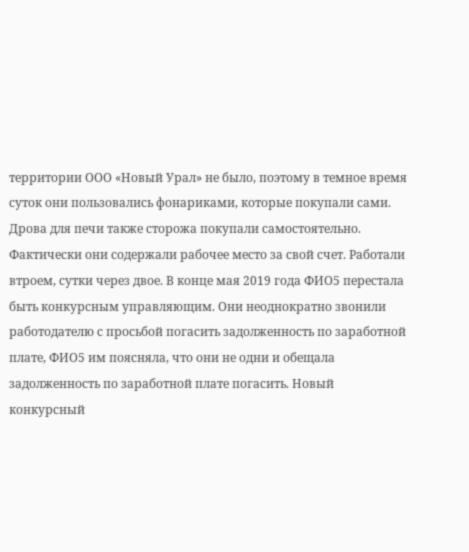территории ООО «Новый Урал» не было, поэтому в темное время суток они пользовались фонариками, которые покупали сами. Дрова для печи также сторожа покупали самостоятельно. Фактически они содержали рабочее место за свой счет. Работали втроем, сутки через двое. В конце мая 2019 года ФИО5 перестала быть конкурсным управляющим. Они неоднократно звонили работодателю с просьбой погасить задолженность по заработной плате, ФИО5 им поясняла, что они не одни и обещала задолженность по заработной плате погасить. Новый конкурсный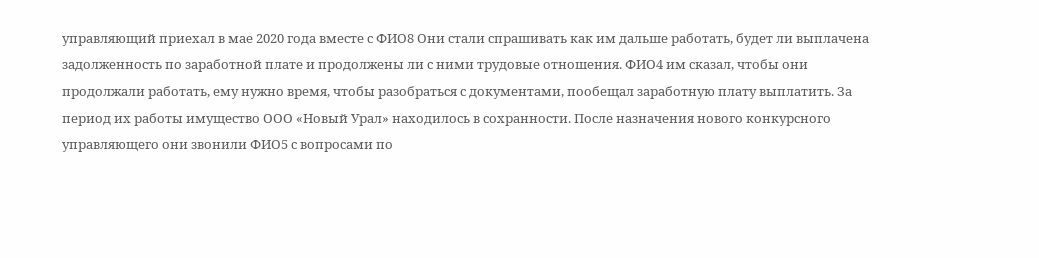управляющий приехал в мае 2020 года вместе с ФИО8 Они стали спрашивать как им дальше работать, будет ли выплачена задолженность по заработной плате и продолжены ли с ними трудовые отношения. ФИО4 им сказал, чтобы они продолжали работать, ему нужно время, чтобы разобраться с документами, пообещал заработную плату выплатить. За период их работы имущество ООО «Новый Урал» находилось в сохранности. После назначения нового конкурсного управляющего они звонили ФИО5 с вопросами по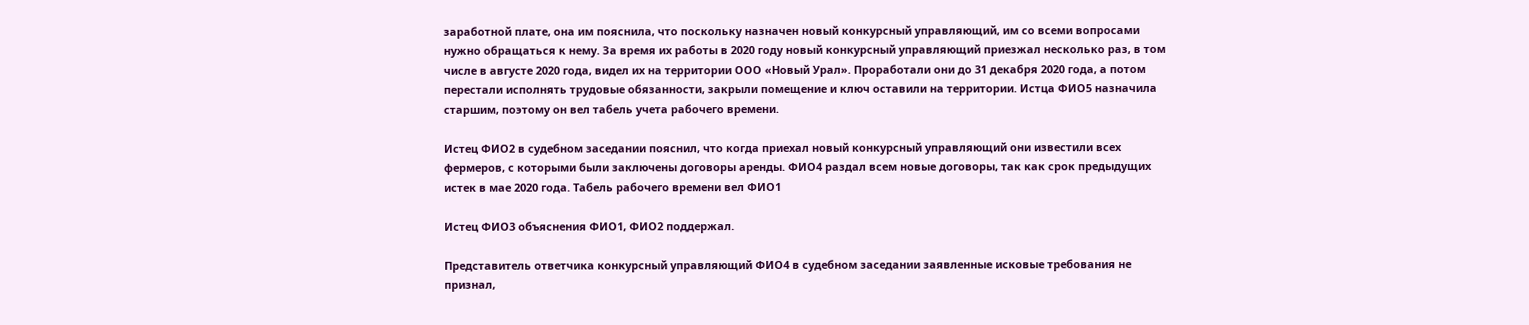заработной плате, она им пояснила, что поскольку назначен новый конкурсный управляющий, им со всеми вопросами нужно обращаться к нему. За время их работы в 2020 году новый конкурсный управляющий приезжал несколько раз, в том числе в августе 2020 года, видел их на территории ООО «Новый Урал». Проработали они до 31 декабря 2020 года, а потом перестали исполнять трудовые обязанности, закрыли помещение и ключ оставили на территории. Истца ФИО5 назначила старшим, поэтому он вел табель учета рабочего времени.

Истец ФИО2 в судебном заседании пояснил, что когда приехал новый конкурсный управляющий они известили всех фермеров, с которыми были заключены договоры аренды. ФИО4 раздал всем новые договоры, так как срок предыдущих истек в мае 2020 года. Табель рабочего времени вел ФИО1

Истец ФИО3 объяснения ФИО1, ФИО2 поддержал.

Представитель ответчика конкурсный управляющий ФИО4 в судебном заседании заявленные исковые требования не признал,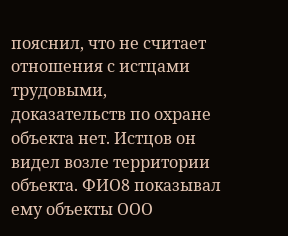пояснил, что не считает отношения с истцами трудовыми, доказательств по охране объекта нет. Истцов он видел возле территории объекта. ФИО8 показывал ему объекты ООО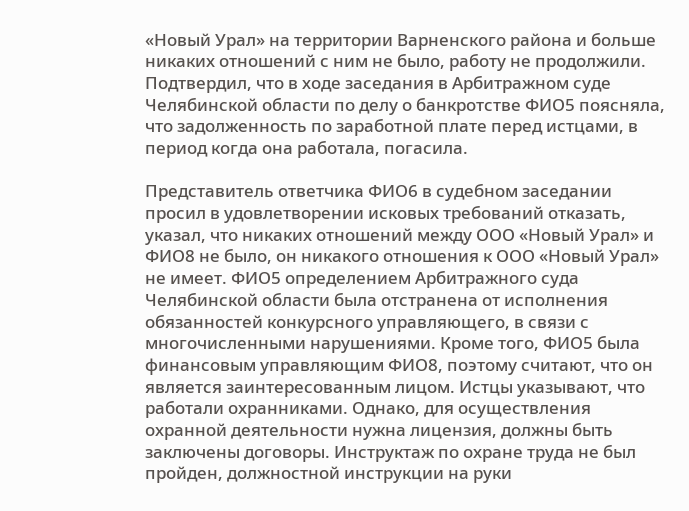«Новый Урал» на территории Варненского района и больше никаких отношений с ним не было, работу не продолжили. Подтвердил, что в ходе заседания в Арбитражном суде Челябинской области по делу о банкротстве ФИО5 поясняла, что задолженность по заработной плате перед истцами, в период когда она работала, погасила.

Представитель ответчика ФИО6 в судебном заседании просил в удовлетворении исковых требований отказать, указал, что никаких отношений между ООО «Новый Урал» и ФИО8 не было, он никакого отношения к ООО «Новый Урал» не имеет. ФИО5 определением Арбитражного суда Челябинской области была отстранена от исполнения обязанностей конкурсного управляющего, в связи с многочисленными нарушениями. Кроме того, ФИО5 была финансовым управляющим ФИО8, поэтому считают, что он является заинтересованным лицом. Истцы указывают, что работали охранниками. Однако, для осуществления охранной деятельности нужна лицензия, должны быть заключены договоры. Инструктаж по охране труда не был пройден, должностной инструкции на руки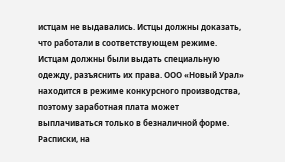истцам не выдавались. Истцы должны доказать, что работали в соответствующем режиме. Истцам должны были выдать специальную одежду, разъяснить их права. ООО «Новый Урал» находится в режиме конкурсного производства, поэтому заработная плата может выплачиваться только в безналичной форме. Расписки, на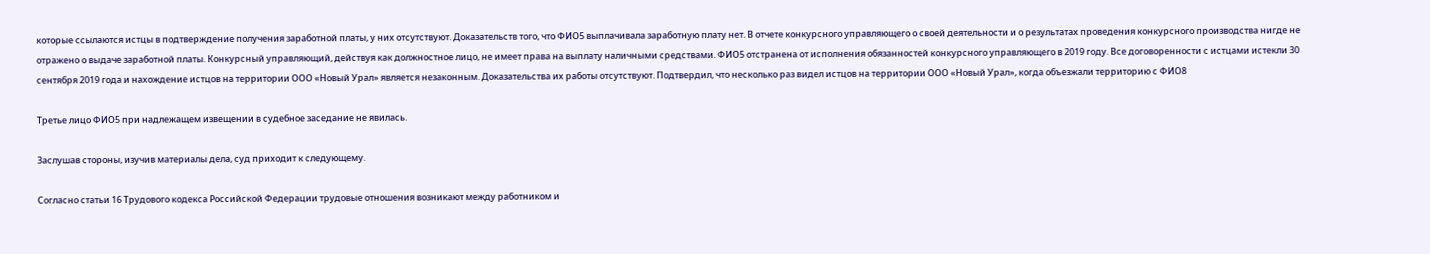которые ссылаются истцы в подтверждение получения заработной платы, у них отсутствуют. Доказательств того, что ФИО5 выплачивала заработную плату нет. В отчете конкурсного управляющего о своей деятельности и о результатах проведения конкурсного производства нигде не отражено о выдаче заработной платы. Конкурсный управляющий, действуя как должностное лицо, не имеет права на выплату наличными средствами. ФИО5 отстранена от исполнения обязанностей конкурсного управляющего в 2019 году. Все договоренности с истцами истекли 30 сентября 2019 года и нахождение истцов на территории ООО «Новый Урал» является незаконным. Доказательства их работы отсутствуют. Подтвердил, что несколько раз видел истцов на территории ООО «Новый Урал», когда объезжали территорию с ФИО8

Третье лицо ФИО5 при надлежащем извещении в судебное заседание не явилась.

Заслушав стороны, изучив материалы дела, суд приходит к следующему.

Согласно статьи 16 Трудового кодекса Российской Федерации трудовые отношения возникают между работником и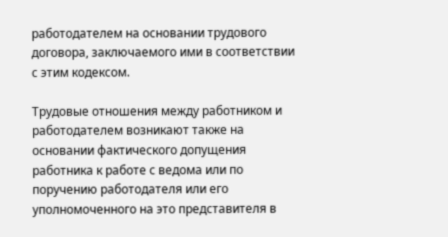работодателем на основании трудового договора, заключаемого ими в соответствии с этим кодексом.

Трудовые отношения между работником и работодателем возникают также на основании фактического допущения работника к работе с ведома или по поручению работодателя или его уполномоченного на это представителя в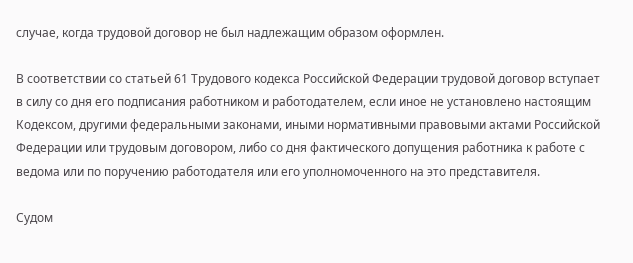случае, когда трудовой договор не был надлежащим образом оформлен.

В соответствии со статьей 61 Трудового кодекса Российской Федерации трудовой договор вступает в силу со дня его подписания работником и работодателем, если иное не установлено настоящим Кодексом, другими федеральными законами, иными нормативными правовыми актами Российской Федерации или трудовым договором, либо со дня фактического допущения работника к работе с ведома или по поручению работодателя или его уполномоченного на это представителя.

Судом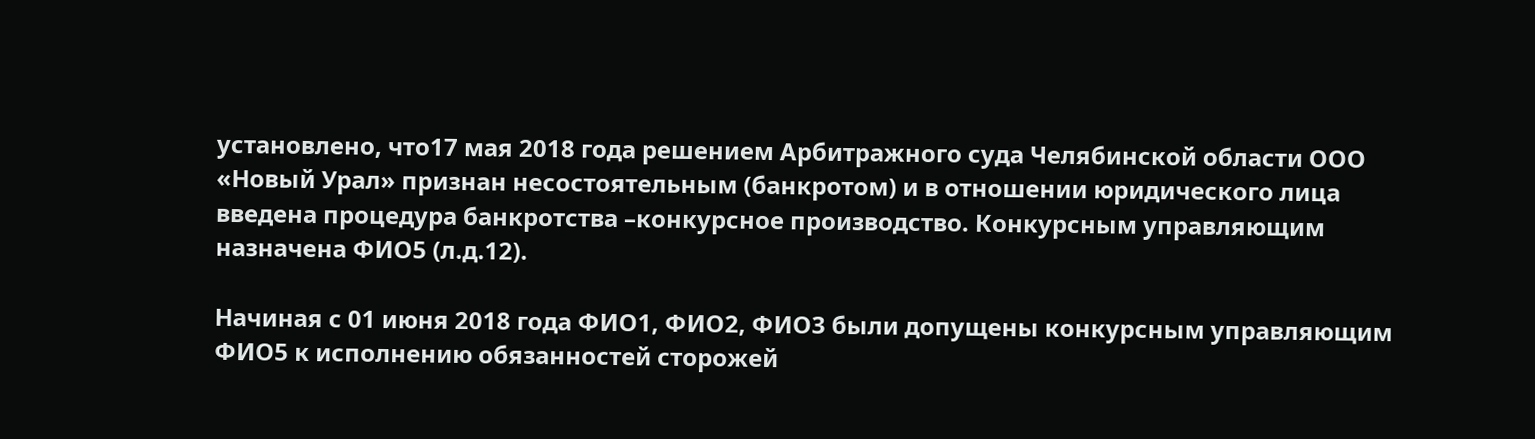установлено, что17 мая 2018 года решением Арбитражного суда Челябинской области ООО «Новый Урал» признан несостоятельным (банкротом) и в отношении юридического лица введена процедура банкротства –конкурсное производство. Конкурсным управляющим назначена ФИО5 (л.д.12).

Начиная с 01 июня 2018 года ФИО1, ФИО2, ФИО3 были допущены конкурсным управляющим ФИО5 к исполнению обязанностей сторожей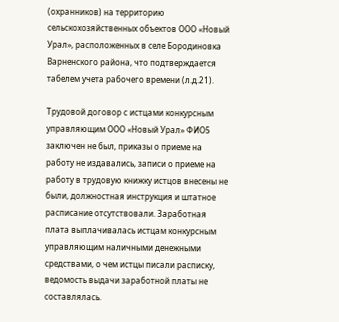(охранников) на территорию сельскохозяйственных объектов ООО «Новый Урал», расположенных в селе Бородиновка Варненского района, что подтверждается табелем учета рабочего времени (л.д.21).

Трудовой договор с истцами конкурсным управляющим ООО «Новый Урал» ФИО5 заключен не был, приказы о приеме на работу не издавались, записи о приеме на работу в трудовую книжку истцов внесены не были, должностная инструкция и штатное расписание отсутствовали. Заработная плата выплачивалась истцам конкурсным управляющим наличными денежными средствами, о чем истцы писали расписку, ведомость выдачи заработной платы не составлялась.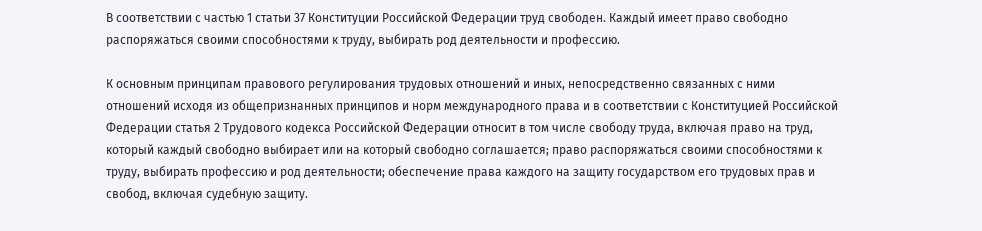В соответствии с частью 1 статьи 37 Конституции Российской Федерации труд свободен. Каждый имеет право свободно распоряжаться своими способностями к труду, выбирать род деятельности и профессию.

К основным принципам правового регулирования трудовых отношений и иных, непосредственно связанных с ними отношений исходя из общепризнанных принципов и норм международного права и в соответствии с Конституцией Российской Федерации статья 2 Трудового кодекса Российской Федерации относит в том числе свободу труда, включая право на труд, который каждый свободно выбирает или на который свободно соглашается; право распоряжаться своими способностями к труду, выбирать профессию и род деятельности; обеспечение права каждого на защиту государством его трудовых прав и свобод, включая судебную защиту.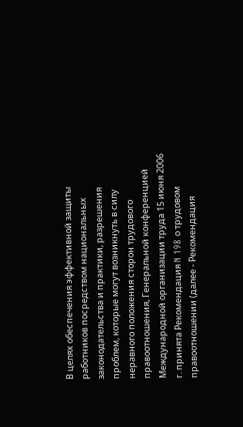В целях обеспечения эффективной защиты работников посредством национальных законодательства и практики, разрешения проблем, которые могут возникнуть в силу неравного положения сторон трудового правоотношения, Генеральной конференцией Международной организации труда 15 июня 2006 г. принята Рекомендация N 198 о трудовом правоотношении (далее - Рекомендация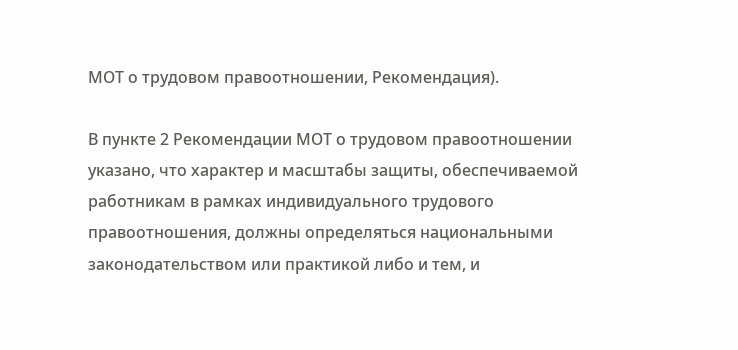МОТ о трудовом правоотношении, Рекомендация).

В пункте 2 Рекомендации МОТ о трудовом правоотношении указано, что характер и масштабы защиты, обеспечиваемой работникам в рамках индивидуального трудового правоотношения, должны определяться национальными законодательством или практикой либо и тем, и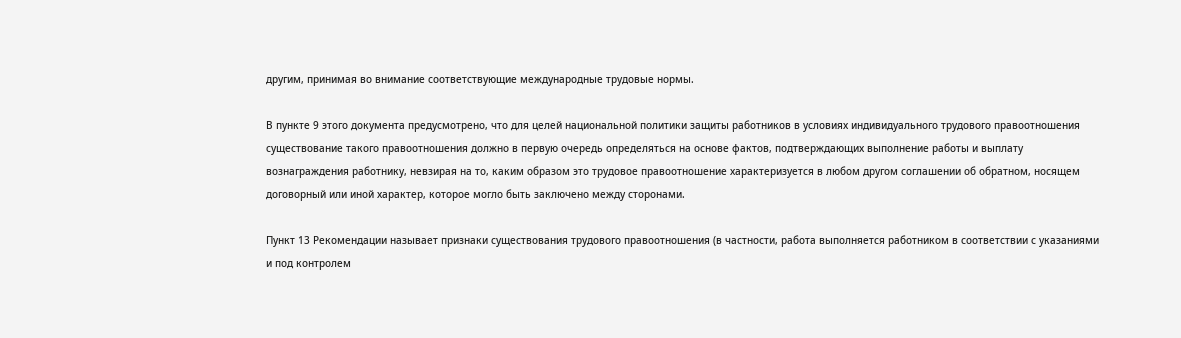другим, принимая во внимание соответствующие международные трудовые нормы.

В пункте 9 этого документа предусмотрено, что для целей национальной политики защиты работников в условиях индивидуального трудового правоотношения существование такого правоотношения должно в первую очередь определяться на основе фактов, подтверждающих выполнение работы и выплату вознаграждения работнику, невзирая на то, каким образом это трудовое правоотношение характеризуется в любом другом соглашении об обратном, носящем договорный или иной характер, которое могло быть заключено между сторонами.

Пункт 13 Рекомендации называет признаки существования трудового правоотношения (в частности, работа выполняется работником в соответствии с указаниями и под контролем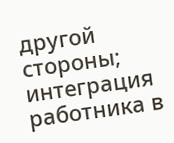другой стороны; интеграция работника в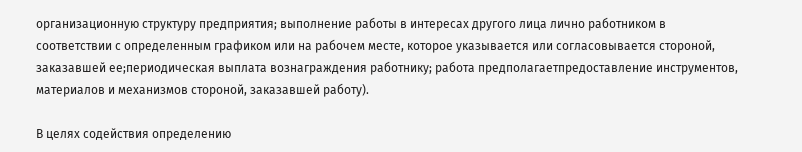организационную структуру предприятия; выполнение работы в интересах другого лица лично работником в соответствии с определенным графиком или на рабочем месте, которое указывается или согласовывается стороной, заказавшей ее;периодическая выплата вознаграждения работнику; работа предполагаетпредоставление инструментов, материалов и механизмов стороной, заказавшей работу).

В целях содействия определению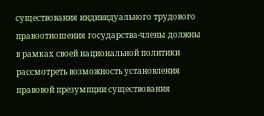существования индивидуального трудового правоотношения государства-члены должны в рамках своей национальной политики рассмотреть возможность установления правовой презумпции существования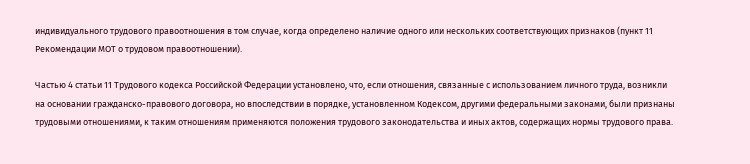индивидуального трудового правоотношения в том случае, когда определено наличие одного или нескольких соответствующих признаков (пункт 11 Рекомендации МОТ о трудовом правоотношении).

Частью 4 статьи 11 Трудового кодекса Российской Федерации установлено, что, если отношения, связанные с использованием личного труда, возникли на основании гражданско-правового договора, но впоследствии в порядке, установленном Кодексом, другими федеральными законами, были признаны трудовыми отношениями, к таким отношениям применяются положения трудового законодательства и иных актов, содержащих нормы трудового права.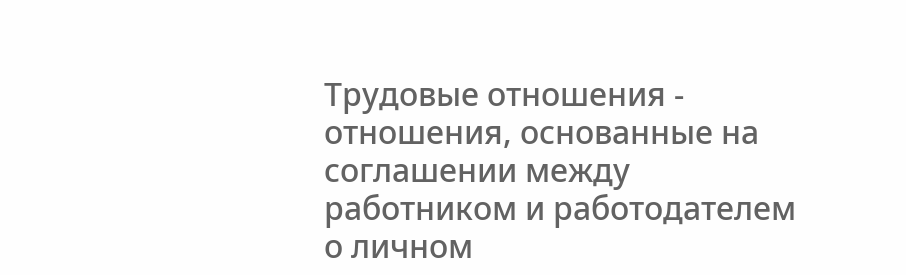Трудовые отношения - отношения, основанные на соглашении между работником и работодателем о личном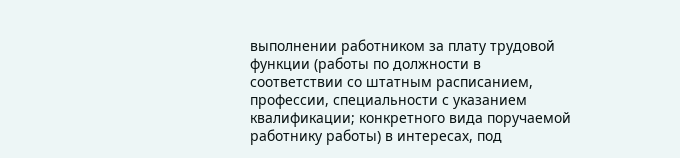выполнении работником за плату трудовой функции (работы по должности в соответствии со штатным расписанием, профессии, специальности с указанием квалификации; конкретного вида поручаемой работнику работы) в интересах, под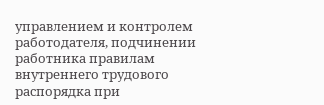управлением и контролем работодателя, подчинении работника правилам внутреннего трудового распорядка при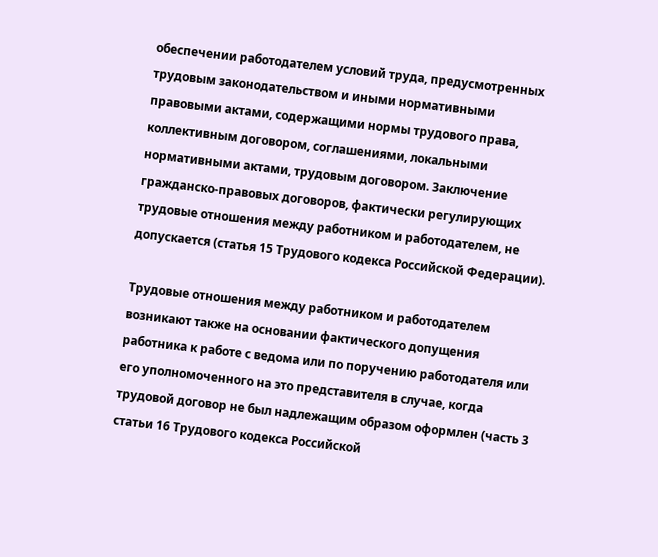обеспечении работодателем условий труда, предусмотренных трудовым законодательством и иными нормативными правовыми актами, содержащими нормы трудового права, коллективным договором, соглашениями, локальными нормативными актами, трудовым договором. Заключение гражданско-правовых договоров, фактически регулирующих трудовые отношения между работником и работодателем, не допускается (статья 15 Трудового кодекса Российской Федерации).

Трудовые отношения между работником и работодателем возникают также на основании фактического допущения работника к работе с ведома или по поручению работодателя или его уполномоченного на это представителя в случае, когда трудовой договор не был надлежащим образом оформлен (часть 3 статьи 16 Трудового кодекса Российской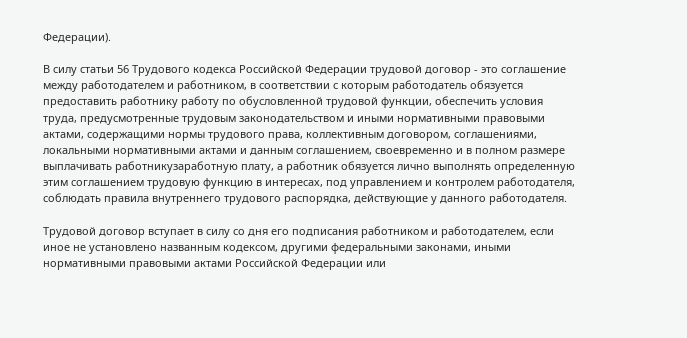Федерации).

В силу статьи 56 Трудового кодекса Российской Федерации трудовой договор - это соглашение между работодателем и работником, в соответствии с которым работодатель обязуется предоставить работнику работу по обусловленной трудовой функции, обеспечить условия труда, предусмотренные трудовым законодательством и иными нормативными правовыми актами, содержащими нормы трудового права, коллективным договором, соглашениями, локальными нормативными актами и данным соглашением, своевременно и в полном размере выплачивать работникузаработную плату, а работник обязуется лично выполнять определенную этим соглашением трудовую функцию в интересах, под управлением и контролем работодателя, соблюдать правила внутреннего трудового распорядка, действующие у данного работодателя.

Трудовой договор вступает в силу со дня его подписания работником и работодателем, если иное не установлено названным кодексом, другими федеральными законами, иными нормативными правовыми актами Российской Федерации или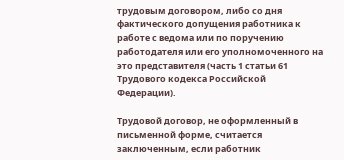трудовым договором, либо со дня фактического допущения работника к работе с ведома или по поручению работодателя или его уполномоченного на это представителя (часть 1 статьи 61 Трудового кодекса Российской Федерации).

Трудовой договор, не оформленный в письменной форме, считается заключенным, если работник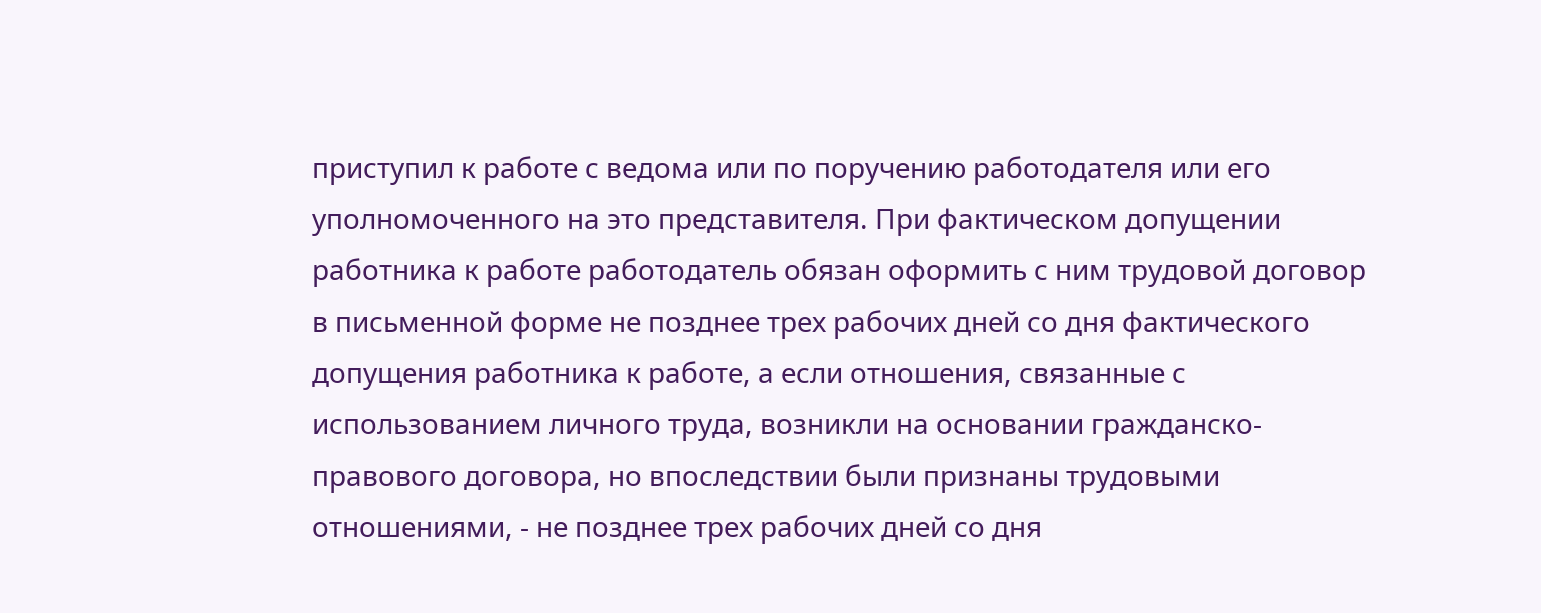приступил к работе с ведома или по поручению работодателя или его уполномоченного на это представителя. При фактическом допущении работника к работе работодатель обязан оформить с ним трудовой договор в письменной форме не позднее трех рабочих дней со дня фактического допущения работника к работе, а если отношения, связанные с использованием личного труда, возникли на основании гражданско-правового договора, но впоследствии были признаны трудовыми отношениями, - не позднее трех рабочих дней со дня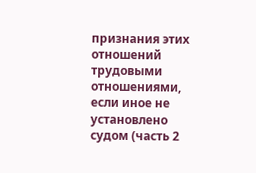признания этих отношений трудовыми отношениями, если иное не установлено судом (часть 2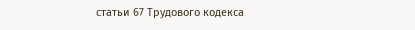статьи 67 Трудового кодекса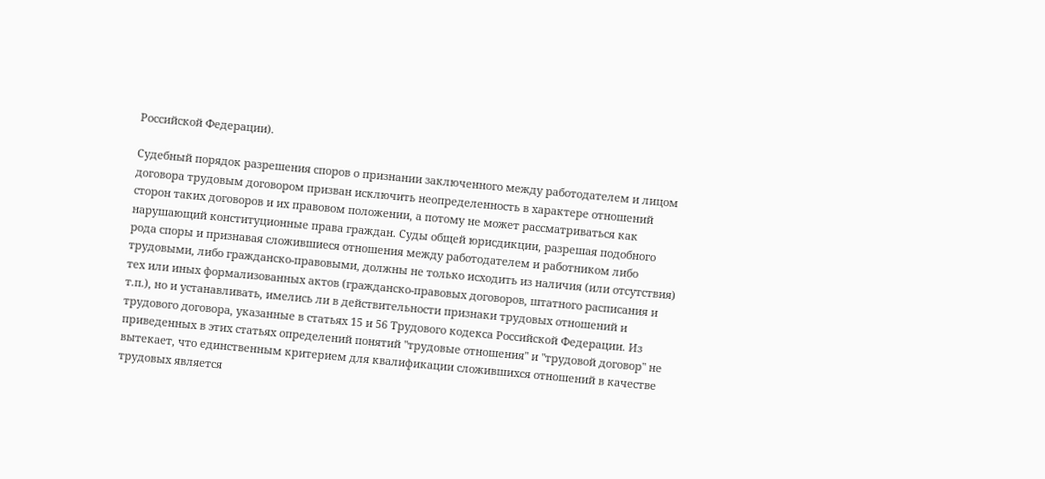Российской Федерации).

Судебный порядок разрешения споров о признании заключенного между работодателем и лицом договора трудовым договором призван исключить неопределенность в характере отношений сторон таких договоров и их правовом положении, а потому не может рассматриваться как нарушающий конституционные права граждан. Суды общей юрисдикции, разрешая подобного рода споры и признавая сложившиеся отношения между работодателем и работником либо трудовыми, либо гражданско-правовыми, должны не только исходить из наличия (или отсутствия) тех или иных формализованных актов (гражданско-правовых договоров, штатного расписания и т.п.), но и устанавливать, имелись ли в действительности признаки трудовых отношений и трудового договора, указанные в статьях 15 и 56 Трудового кодекса Российской Федерации. Из приведенных в этих статьях определений понятий "трудовые отношения" и "трудовой договор" не вытекает, что единственным критерием для квалификации сложившихся отношений в качестве трудовых является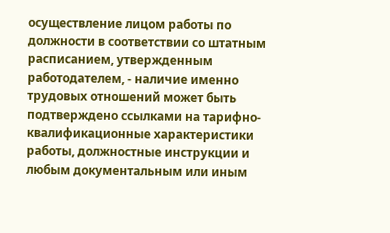осуществление лицом работы по должности в соответствии со штатным расписанием, утвержденным работодателем, - наличие именно трудовых отношений может быть подтверждено ссылками на тарифно-квалификационные характеристики работы, должностные инструкции и любым документальным или иным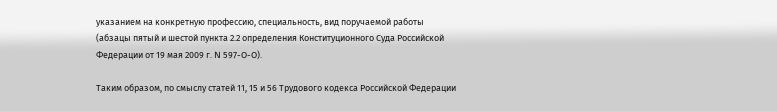указанием на конкретную профессию, специальность, вид поручаемой работы (абзацы пятый и шестой пункта 2.2 определения Конституционного Суда Российской Федерации от 19 мая 2009 г. N 597-О-О).

Таким образом, по смыслу статей 11, 15 и 56 Трудового кодекса Российской Федерации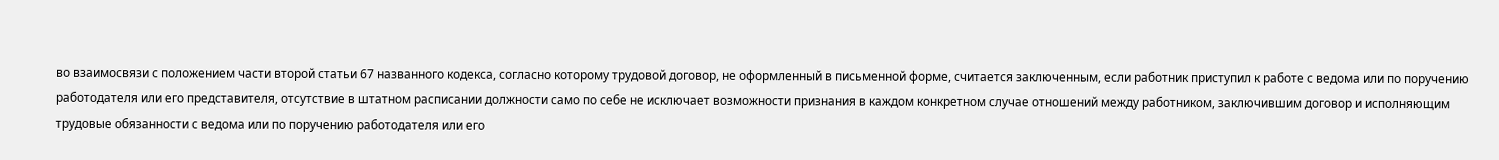во взаимосвязи с положением части второй статьи 67 названного кодекса, согласно которому трудовой договор, не оформленный в письменной форме, считается заключенным, если работник приступил к работе с ведома или по поручению работодателя или его представителя, отсутствие в штатном расписании должности само по себе не исключает возможности признания в каждом конкретном случае отношений между работником, заключившим договор и исполняющим трудовые обязанности с ведома или по поручению работодателя или его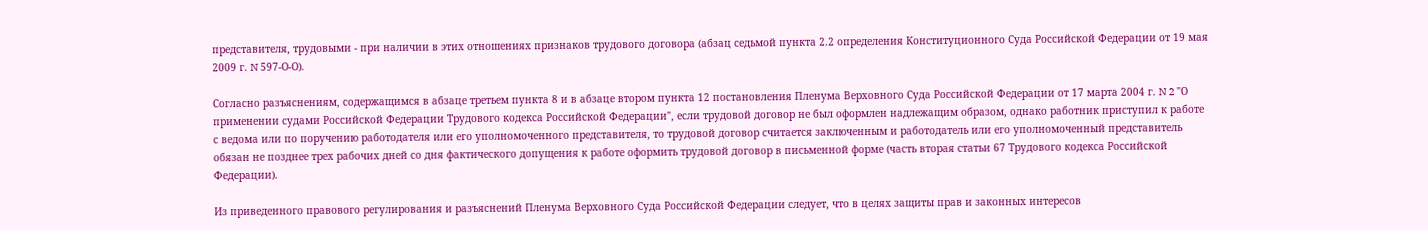представителя, трудовыми - при наличии в этих отношениях признаков трудового договора (абзац седьмой пункта 2.2 определения Конституционного Суда Российской Федерации от 19 мая 2009 г. N 597-О-О).

Согласно разъяснениям, содержащимся в абзаце третьем пункта 8 и в абзаце втором пункта 12 постановления Пленума Верховного Суда Российской Федерации от 17 марта 2004 г. N 2 "О применении судами Российской Федерации Трудового кодекса Российской Федерации", если трудовой договор не был оформлен надлежащим образом, однако работник приступил к работе с ведома или по поручению работодателя или его уполномоченного представителя, то трудовой договор считается заключенным и работодатель или его уполномоченный представитель обязан не позднее трех рабочих дней со дня фактического допущения к работе оформить трудовой договор в письменной форме (часть вторая статьи 67 Трудового кодекса Российской Федерации).

Из приведенного правового регулирования и разъяснений Пленума Верховного Суда Российской Федерации следует, что в целях защиты прав и законных интересов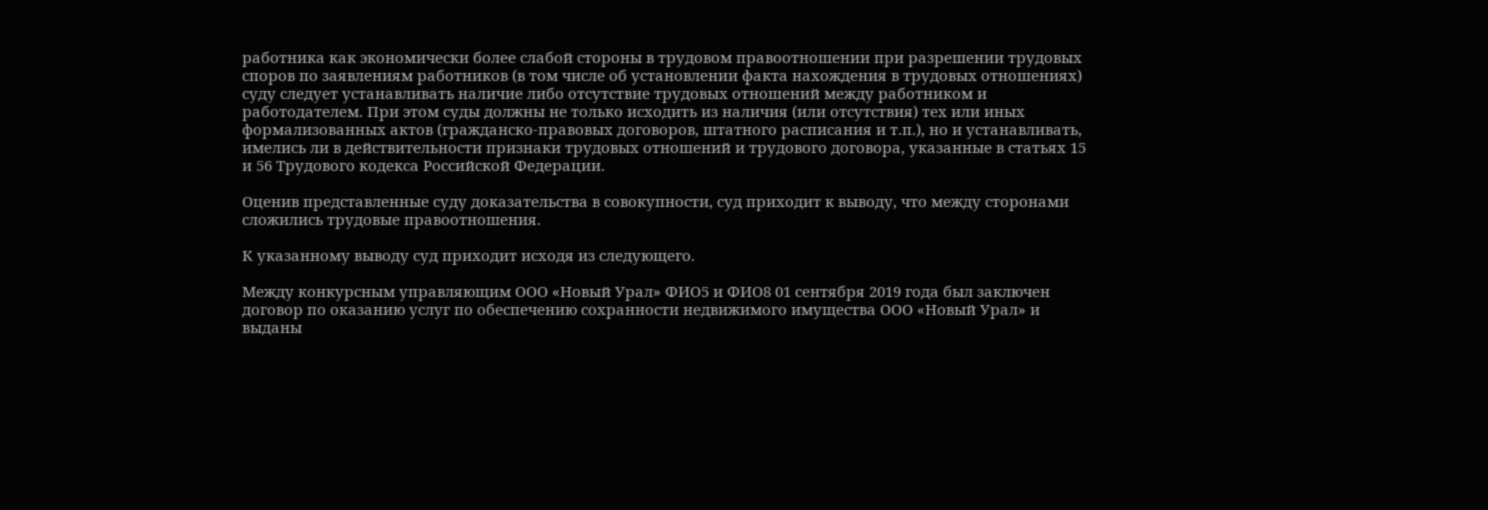работника как экономически более слабой стороны в трудовом правоотношении при разрешении трудовых споров по заявлениям работников (в том числе об установлении факта нахождения в трудовых отношениях) суду следует устанавливать наличие либо отсутствие трудовых отношений между работником и работодателем. При этом суды должны не только исходить из наличия (или отсутствия) тех или иных формализованных актов (гражданско-правовых договоров, штатного расписания и т.п.), но и устанавливать, имелись ли в действительности признаки трудовых отношений и трудового договора, указанные в статьях 15 и 56 Трудового кодекса Российской Федерации.

Оценив представленные суду доказательства в совокупности, суд приходит к выводу, что между сторонами сложились трудовые правоотношения.

К указанному выводу суд приходит исходя из следующего.

Между конкурсным управляющим ООО «Новый Урал» ФИО5 и ФИО8 01 сентября 2019 года был заключен договор по оказанию услуг по обеспечению сохранности недвижимого имущества ООО «Новый Урал» и выданы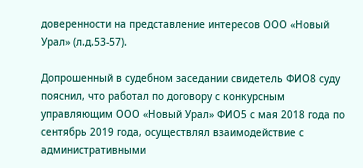доверенности на представление интересов ООО «Новый Урал» (л.д.53-57).

Допрошенный в судебном заседании свидетель ФИО8 суду пояснил, что работал по договору с конкурсным управляющим ООО «Новый Урал» ФИО5 с мая 2018 года по сентябрь 2019 года, осуществлял взаимодействие с административными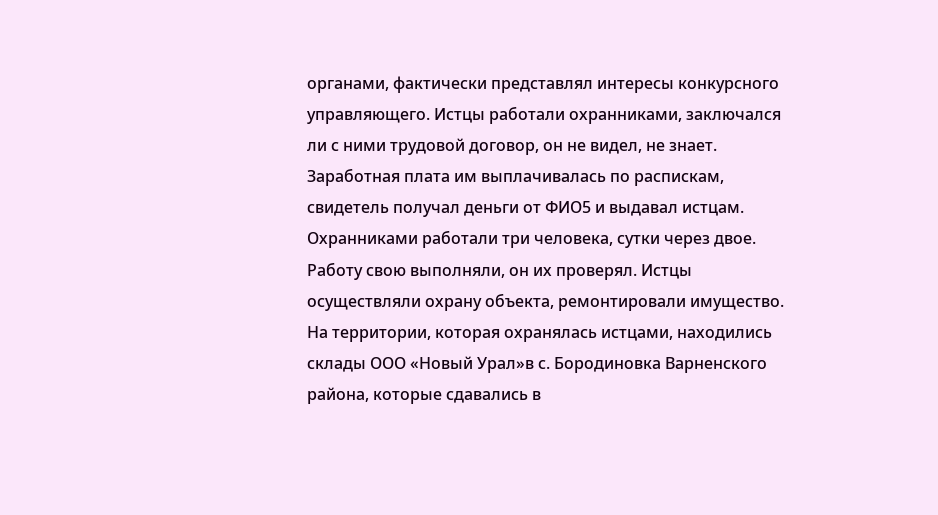органами, фактически представлял интересы конкурсного управляющего. Истцы работали охранниками, заключался ли с ними трудовой договор, он не видел, не знает. Заработная плата им выплачивалась по распискам, свидетель получал деньги от ФИО5 и выдавал истцам. Охранниками работали три человека, сутки через двое. Работу свою выполняли, он их проверял. Истцы осуществляли охрану объекта, ремонтировали имущество. На территории, которая охранялась истцами, находились склады ООО «Новый Урал»в с. Бородиновка Варненского района, которые сдавались в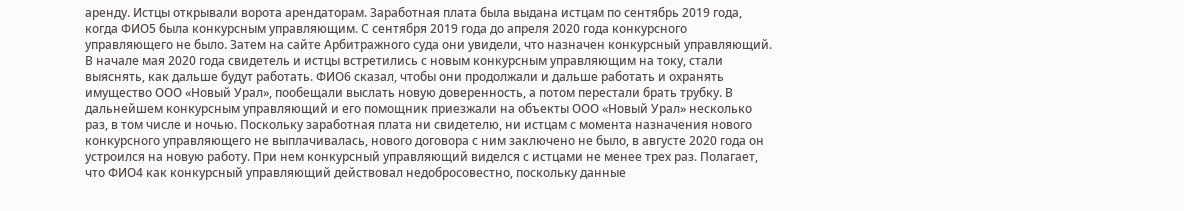аренду. Истцы открывали ворота арендаторам. Заработная плата была выдана истцам по сентябрь 2019 года, когда ФИО5 была конкурсным управляющим. С сентября 2019 года до апреля 2020 года конкурсного управляющего не было. Затем на сайте Арбитражного суда они увидели, что назначен конкурсный управляющий. В начале мая 2020 года свидетель и истцы встретились с новым конкурсным управляющим на току, стали выяснять, как дальше будут работать. ФИО6 сказал, чтобы они продолжали и дальше работать и охранять имущество ООО «Новый Урал», пообещали выслать новую доверенность, а потом перестали брать трубку. В дальнейшем конкурсным управляющий и его помощник приезжали на объекты ООО «Новый Урал» несколько раз, в том числе и ночью. Поскольку заработная плата ни свидетелю, ни истцам с момента назначения нового конкурсного управляющего не выплачивалась, нового договора с ним заключено не было, в августе 2020 года он устроился на новую работу. При нем конкурсный управляющий виделся с истцами не менее трех раз. Полагает, что ФИО4 как конкурсный управляющий действовал недобросовестно, поскольку данные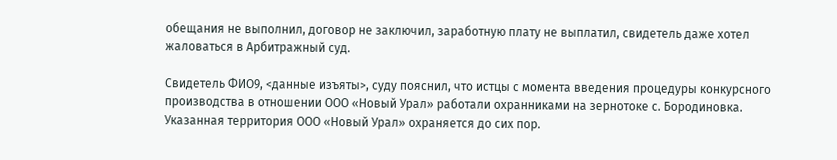обещания не выполнил, договор не заключил, заработную плату не выплатил, свидетель даже хотел жаловаться в Арбитражный суд.

Свидетель ФИО9, <данные изъяты>, суду пояснил, что истцы с момента введения процедуры конкурсного производства в отношении ООО «Новый Урал» работали охранниками на зернотоке с. Бородиновка. Указанная территория ООО «Новый Урал» охраняется до сих пор.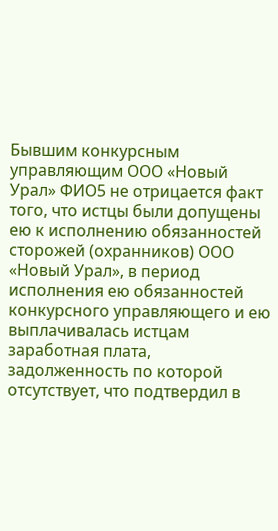Бывшим конкурсным управляющим ООО «Новый Урал» ФИО5 не отрицается факт того, что истцы были допущены ею к исполнению обязанностей сторожей (охранников) ООО «Новый Урал», в период исполнения ею обязанностей конкурсного управляющего и ею выплачивалась истцам заработная плата, задолженность по которой отсутствует, что подтвердил в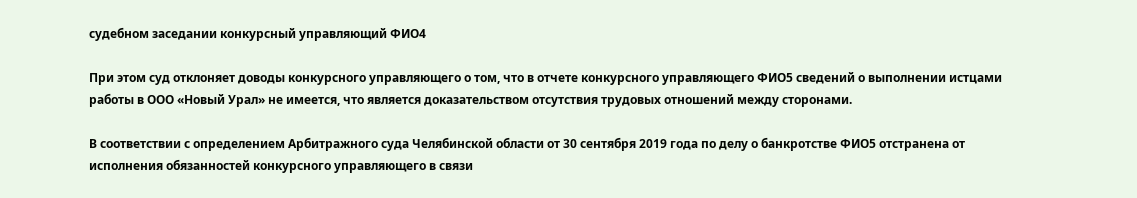судебном заседании конкурсный управляющий ФИО4

При этом суд отклоняет доводы конкурсного управляющего о том, что в отчете конкурсного управляющего ФИО5 сведений о выполнении истцами работы в ООО «Новый Урал» не имеется, что является доказательством отсутствия трудовых отношений между сторонами.

В соответствии с определением Арбитражного суда Челябинской области от 30 сентября 2019 года по делу о банкротстве ФИО5 отстранена от исполнения обязанностей конкурсного управляющего в связи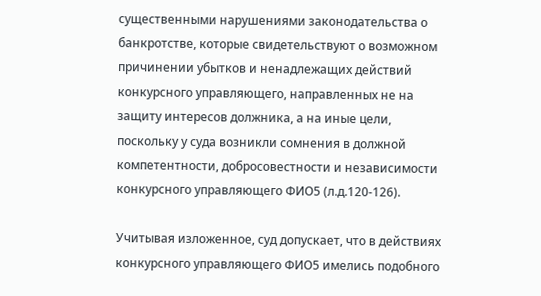существенными нарушениями законодательства о банкротстве, которые свидетельствуют о возможном причинении убытков и ненадлежащих действий конкурсного управляющего, направленных не на защиту интересов должника, а на иные цели, поскольку у суда возникли сомнения в должной компетентности, добросовестности и независимости конкурсного управляющего ФИО5 (л.д.120-126).

Учитывая изложенное, суд допускает, что в действиях конкурсного управляющего ФИО5 имелись подобного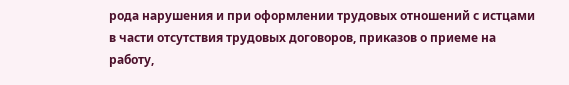рода нарушения и при оформлении трудовых отношений с истцами в части отсутствия трудовых договоров, приказов о приеме на работу,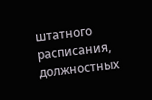штатного расписания, должностных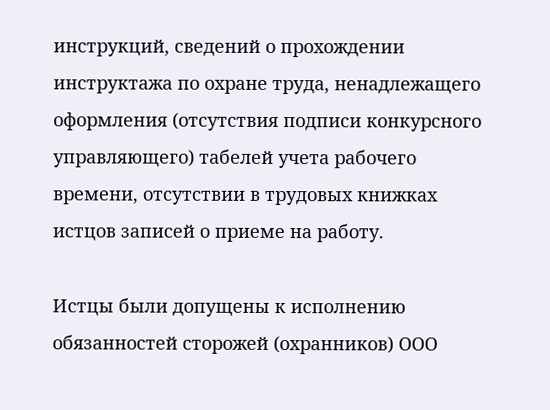инструкций, сведений о прохождении инструктажа по охране труда, ненадлежащего оформления (отсутствия подписи конкурсного управляющего) табелей учета рабочего времени, отсутствии в трудовых книжках истцов записей о приеме на работу.

Истцы были допущены к исполнению обязанностей сторожей (охранников) ООО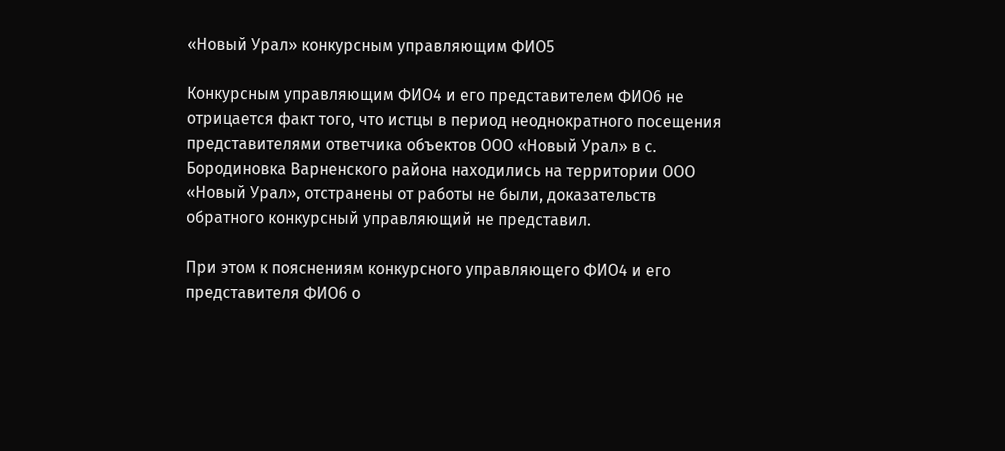«Новый Урал» конкурсным управляющим ФИО5

Конкурсным управляющим ФИО4 и его представителем ФИО6 не отрицается факт того, что истцы в период неоднократного посещения представителями ответчика объектов ООО «Новый Урал» в с. Бородиновка Варненского района находились на территории ООО «Новый Урал», отстранены от работы не были, доказательств обратного конкурсный управляющий не представил.

При этом к пояснениям конкурсного управляющего ФИО4 и его представителя ФИО6 о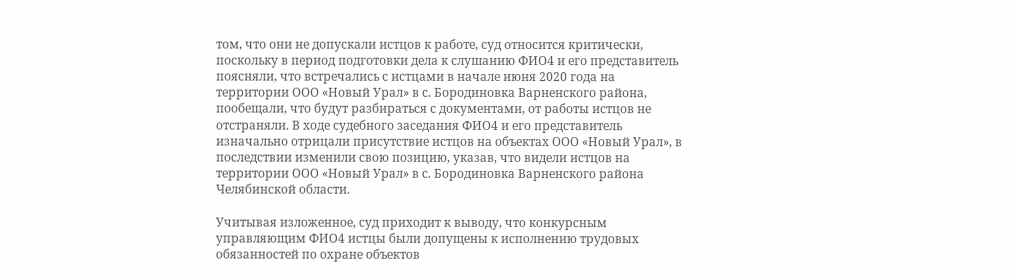том, что они не допускали истцов к работе, суд относится критически, поскольку в период подготовки дела к слушанию ФИО4 и его представитель поясняли, что встречались с истцами в начале июня 2020 года на территории ООО «Новый Урал» в с. Бородиновка Варненского района, пообещали, что будут разбираться с документами, от работы истцов не отстраняли. В ходе судебного заседания ФИО4 и его представитель изначально отрицали присутствие истцов на объектах ООО «Новый Урал», в последствии изменили свою позицию, указав, что видели истцов на территории ООО «Новый Урал» в с. Бородиновка Варненского района Челябинской области.

Учитывая изложенное, суд приходит к выводу, что конкурсным управляющим ФИО4 истцы были допущены к исполнению трудовых обязанностей по охране объектов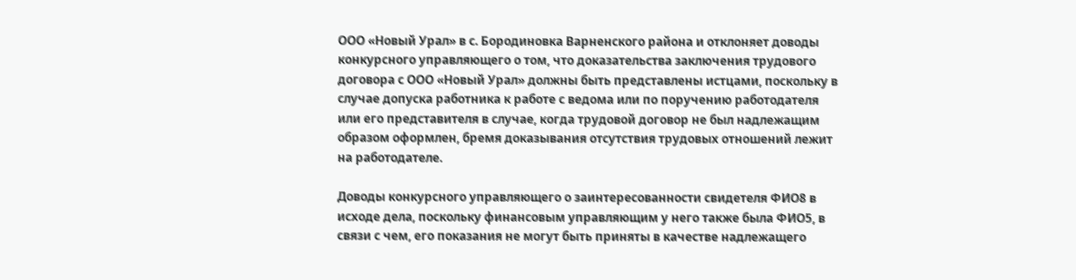ООО «Новый Урал» в с. Бородиновка Варненского района и отклоняет доводы конкурсного управляющего о том, что доказательства заключения трудового договора с ООО «Новый Урал» должны быть представлены истцами, поскольку в случае допуска работника к работе с ведома или по поручению работодателя или его представителя в случае, когда трудовой договор не был надлежащим образом оформлен, бремя доказывания отсутствия трудовых отношений лежит на работодателе.

Доводы конкурсного управляющего о заинтересованности свидетеля ФИО8 в исходе дела, поскольку финансовым управляющим у него также была ФИО5, в связи с чем, его показания не могут быть приняты в качестве надлежащего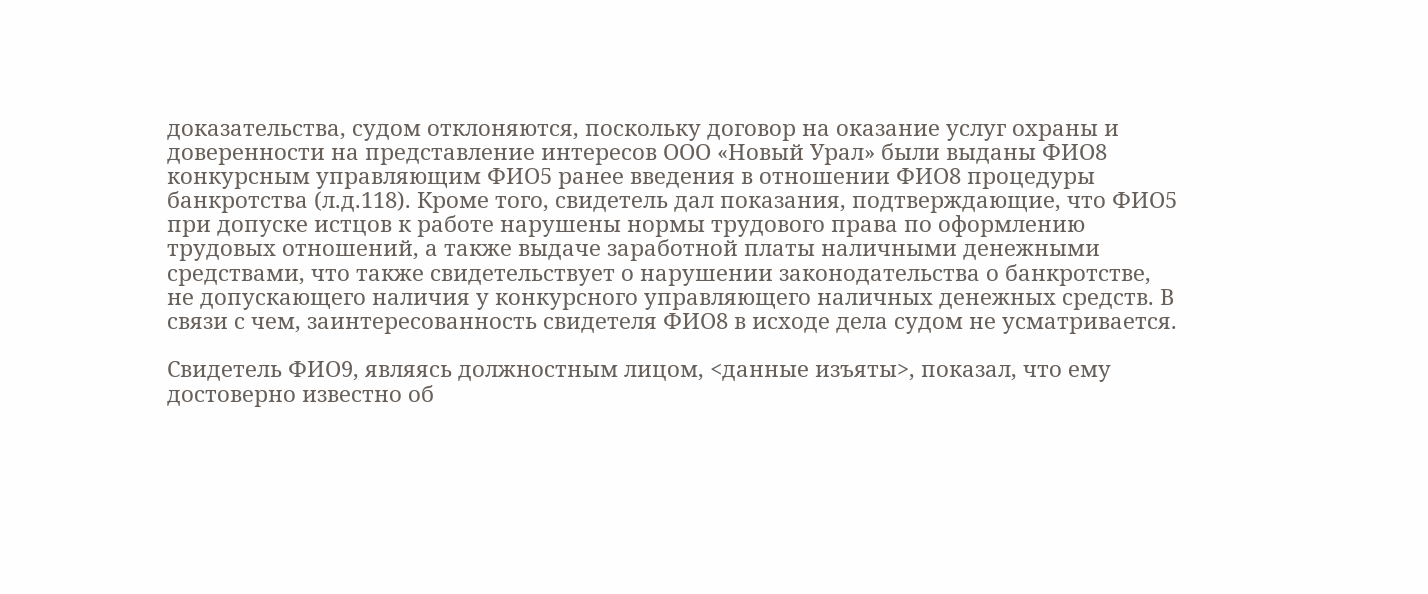доказательства, судом отклоняются, поскольку договор на оказание услуг охраны и доверенности на представление интересов ООО «Новый Урал» были выданы ФИО8 конкурсным управляющим ФИО5 ранее введения в отношении ФИО8 процедуры банкротства (л.д.118). Кроме того, свидетель дал показания, подтверждающие, что ФИО5 при допуске истцов к работе нарушены нормы трудового права по оформлению трудовых отношений, а также выдаче заработной платы наличными денежными средствами, что также свидетельствует о нарушении законодательства о банкротстве, не допускающего наличия у конкурсного управляющего наличных денежных средств. В связи с чем, заинтересованность свидетеля ФИО8 в исходе дела судом не усматривается.

Свидетель ФИО9, являясь должностным лицом, <данные изъяты>, показал, что ему достоверно известно об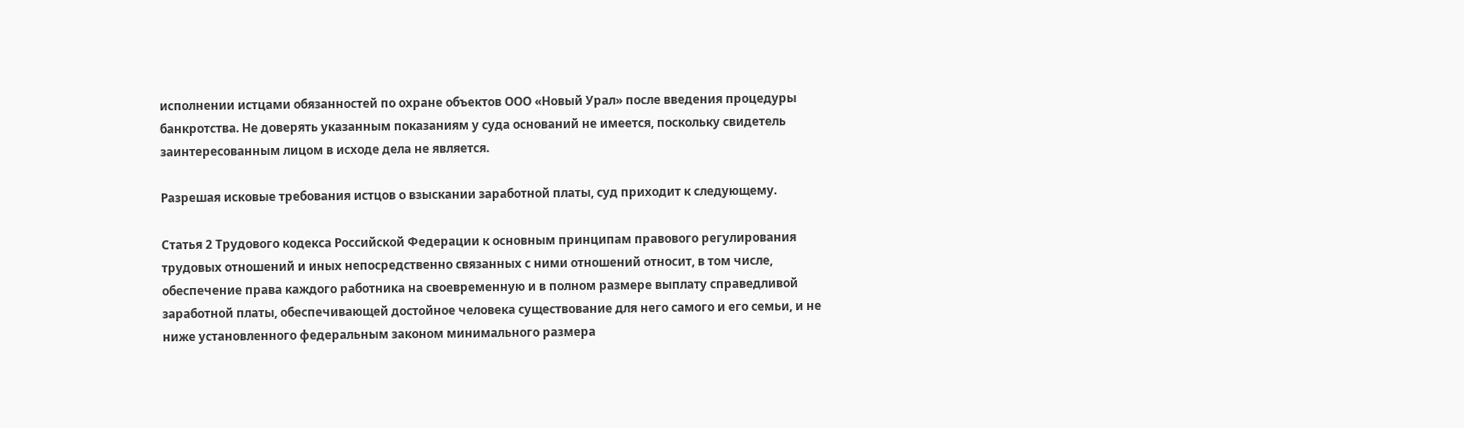исполнении истцами обязанностей по охране объектов ООО «Новый Урал» после введения процедуры банкротства. Не доверять указанным показаниям у суда оснований не имеется, поскольку свидетель заинтересованным лицом в исходе дела не является.

Разрешая исковые требования истцов о взыскании заработной платы, суд приходит к следующему.

Статья 2 Трудового кодекса Российской Федерации к основным принципам правового регулирования трудовых отношений и иных непосредственно связанных с ними отношений относит, в том числе, обеспечение права каждого работника на своевременную и в полном размере выплату справедливой заработной платы, обеспечивающей достойное человека существование для него самого и его семьи, и не ниже установленного федеральным законом минимального размера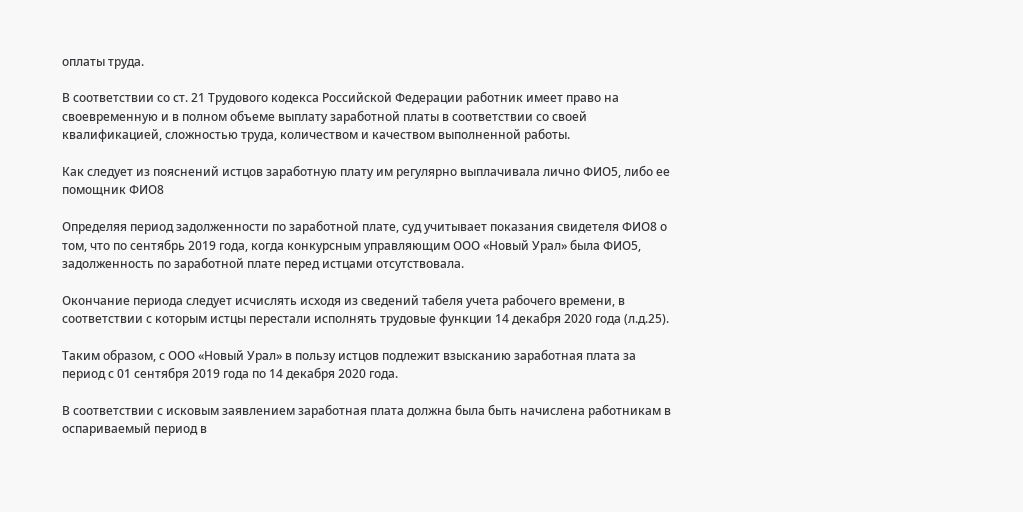оплаты труда.

В соответствии со ст. 21 Трудового кодекса Российской Федерации работник имеет право на своевременную и в полном объеме выплату заработной платы в соответствии со своей квалификацией, сложностью труда, количеством и качеством выполненной работы.

Как следует из пояснений истцов заработную плату им регулярно выплачивала лично ФИО5, либо ее помощник ФИО8

Определяя период задолженности по заработной плате, суд учитывает показания свидетеля ФИО8 о том, что по сентябрь 2019 года, когда конкурсным управляющим ООО «Новый Урал» была ФИО5, задолженность по заработной плате перед истцами отсутствовала.

Окончание периода следует исчислять исходя из сведений табеля учета рабочего времени, в соответствии с которым истцы перестали исполнять трудовые функции 14 декабря 2020 года (л.д.25).

Таким образом, с ООО «Новый Урал» в пользу истцов подлежит взысканию заработная плата за период с 01 сентября 2019 года по 14 декабря 2020 года.

В соответствии с исковым заявлением заработная плата должна была быть начислена работникам в оспариваемый период в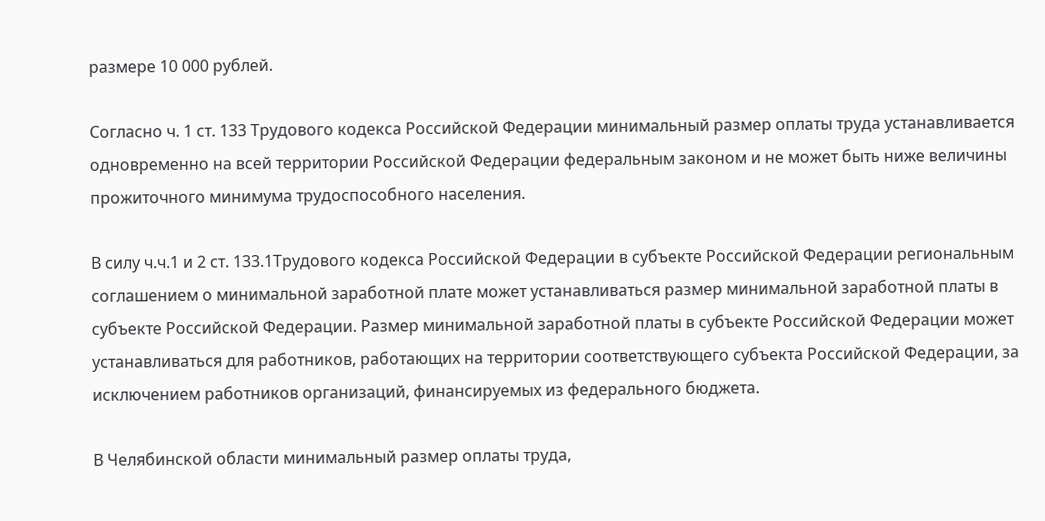размере 10 000 рублей.

Согласно ч. 1 ст. 133 Трудового кодекса Российской Федерации минимальный размер оплаты труда устанавливается одновременно на всей территории Российской Федерации федеральным законом и не может быть ниже величины прожиточного минимума трудоспособного населения.

В силу ч.ч.1 и 2 ст. 133.1Трудового кодекса Российской Федерации в субъекте Российской Федерации региональным соглашением о минимальной заработной плате может устанавливаться размер минимальной заработной платы в субъекте Российской Федерации. Размер минимальной заработной платы в субъекте Российской Федерации может устанавливаться для работников, работающих на территории соответствующего субъекта Российской Федерации, за исключением работников организаций, финансируемых из федерального бюджета.

В Челябинской области минимальный размер оплаты труда,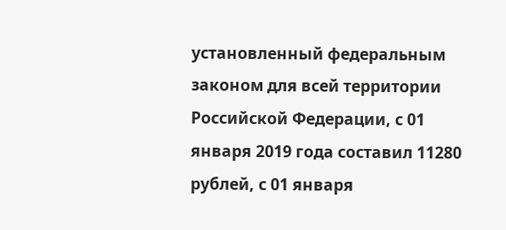установленный федеральным законом для всей территории Российской Федерации, с 01 января 2019 года составил 11280 рублей, с 01 января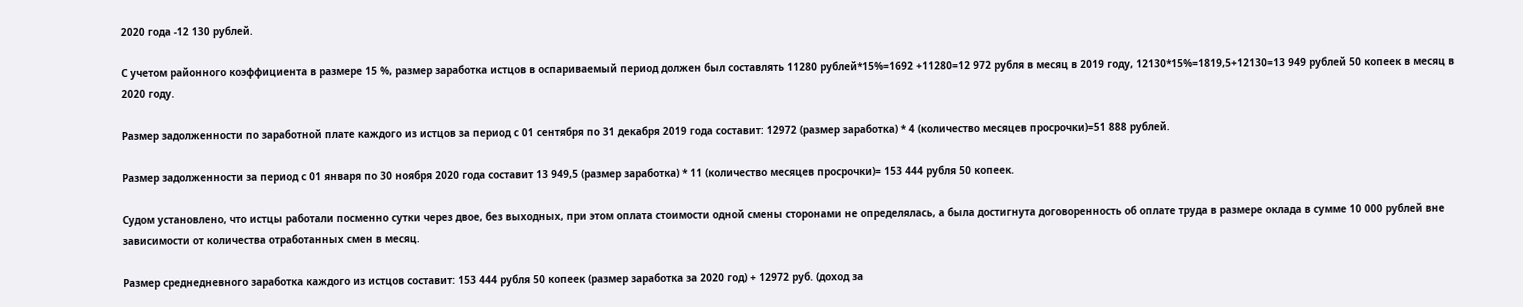2020 года -12 130 рублей.

С учетом районного коэффициента в размере 15 %, размер заработка истцов в оспариваемый период должен был составлять 11280 рублей*15%=1692 +11280=12 972 рубля в месяц в 2019 году, 12130*15%=1819,5+12130=13 949 рублей 50 копеек в месяц в 2020 году.

Размер задолженности по заработной плате каждого из истцов за период с 01 сентября по 31 декабря 2019 года составит: 12972 (размер заработка) * 4 (количество месяцев просрочки)=51 888 рублей.

Размер задолженности за период с 01 января по 30 ноября 2020 года составит 13 949,5 (размер заработка) * 11 (количество месяцев просрочки)= 153 444 рубля 50 копеек.

Судом установлено, что истцы работали посменно сутки через двое, без выходных, при этом оплата стоимости одной смены сторонами не определялась, а была достигнута договоренность об оплате труда в размере оклада в сумме 10 000 рублей вне зависимости от количества отработанных смен в месяц.

Размер среднедневного заработка каждого из истцов составит: 153 444 рубля 50 копеек (размер заработка за 2020 год) + 12972 руб. (доход за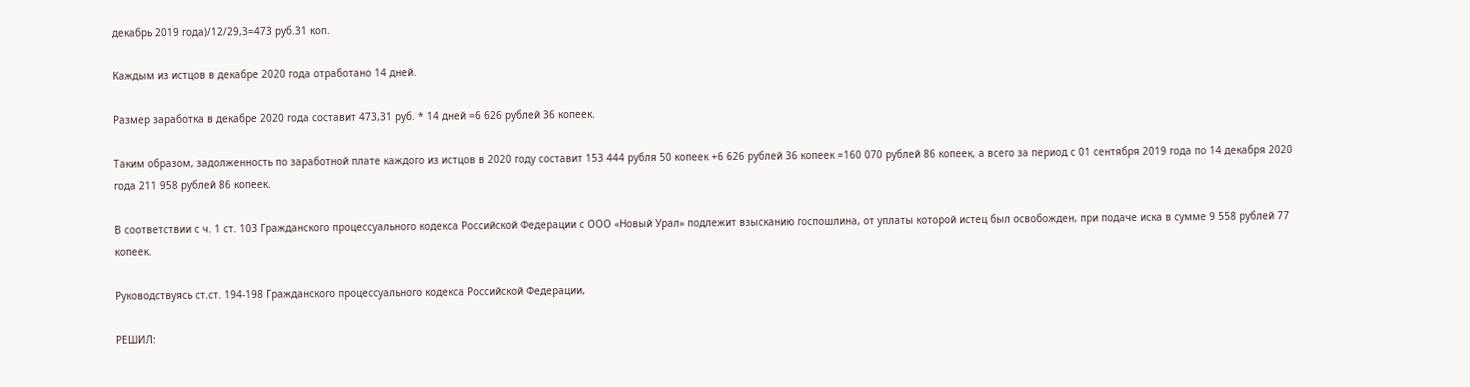декабрь 2019 года)/12/29,3=473 руб.31 коп.

Каждым из истцов в декабре 2020 года отработано 14 дней.

Размер заработка в декабре 2020 года составит 473,31 руб. * 14 дней =6 626 рублей 36 копеек.

Таким образом, задолженность по заработной плате каждого из истцов в 2020 году составит 153 444 рубля 50 копеек +6 626 рублей 36 копеек =160 070 рублей 86 копеек, а всего за период с 01 сентября 2019 года по 14 декабря 2020 года 211 958 рублей 86 копеек.

В соответствии с ч. 1 ст. 103 Гражданского процессуального кодекса Российской Федерации с ООО «Новый Урал» подлежит взысканию госпошлина, от уплаты которой истец был освобожден, при подаче иска в сумме 9 558 рублей 77 копеек.

Руководствуясь ст.ст. 194-198 Гражданского процессуального кодекса Российской Федерации,

РЕШИЛ: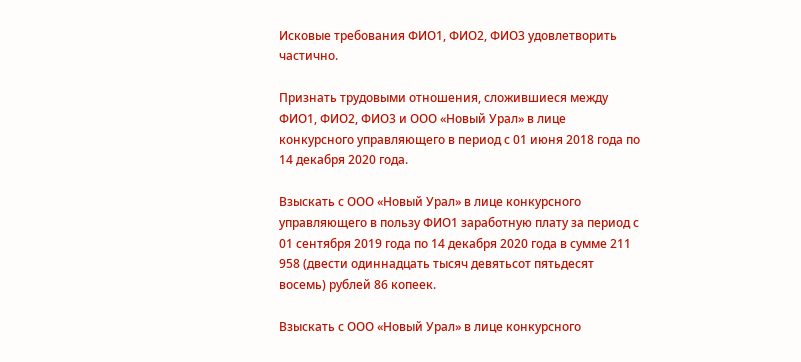Исковые требования ФИО1, ФИО2, ФИО3 удовлетворить частично.

Признать трудовыми отношения, сложившиеся между ФИО1, ФИО2, ФИО3 и ООО «Новый Урал» в лице конкурсного управляющего в период с 01 июня 2018 года по 14 декабря 2020 года.

Взыскать с ООО «Новый Урал» в лице конкурсного управляющего в пользу ФИО1 заработную плату за период с 01 сентября 2019 года по 14 декабря 2020 года в сумме 211 958 (двести одиннадцать тысяч девятьсот пятьдесят восемь) рублей 86 копеек.

Взыскать с ООО «Новый Урал» в лице конкурсного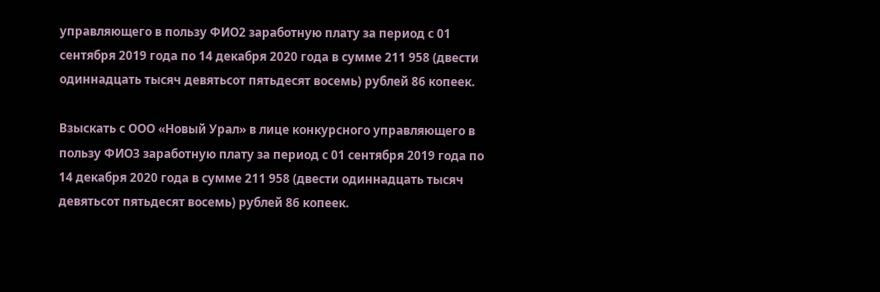управляющего в пользу ФИО2 заработную плату за период с 01 сентября 2019 года по 14 декабря 2020 года в сумме 211 958 (двести одиннадцать тысяч девятьсот пятьдесят восемь) рублей 86 копеек.

Взыскать с ООО «Новый Урал» в лице конкурсного управляющего в пользу ФИО3 заработную плату за период с 01 сентября 2019 года по 14 декабря 2020 года в сумме 211 958 (двести одиннадцать тысяч девятьсот пятьдесят восемь) рублей 86 копеек.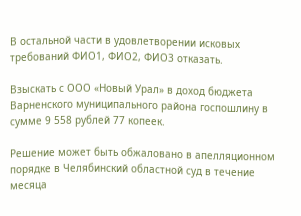В остальной части в удовлетворении исковых требований ФИО1, ФИО2, ФИО3 отказать.

Взыскать с ООО «Новый Урал» в доход бюджета Варненского муниципального района госпошлину в сумме 9 558 рублей 77 копеек.

Решение может быть обжаловано в апелляционном порядке в Челябинский областной суд в течение месяца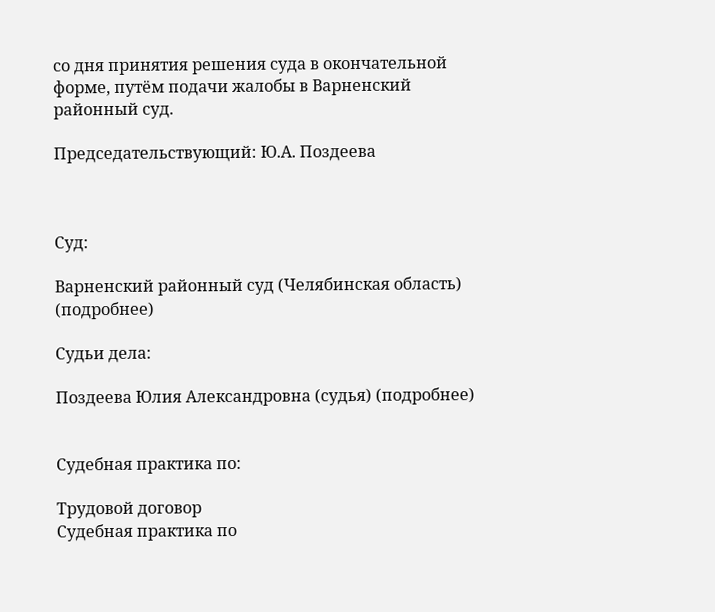со дня принятия решения суда в окончательной форме, путём подачи жалобы в Варненский районный суд.

Председательствующий: Ю.А. Поздеева



Суд:

Варненский районный суд (Челябинская область) (подробнее)

Судьи дела:

Поздеева Юлия Александровна (судья) (подробнее)


Судебная практика по:

Трудовой договор
Судебная практика по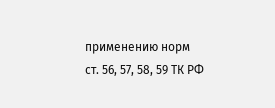применению норм ст. 56, 57, 58, 59 ТК РФ